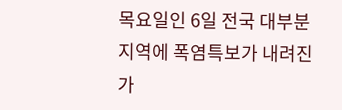목요일인 6일 전국 대부분 지역에 폭염특보가 내려진 가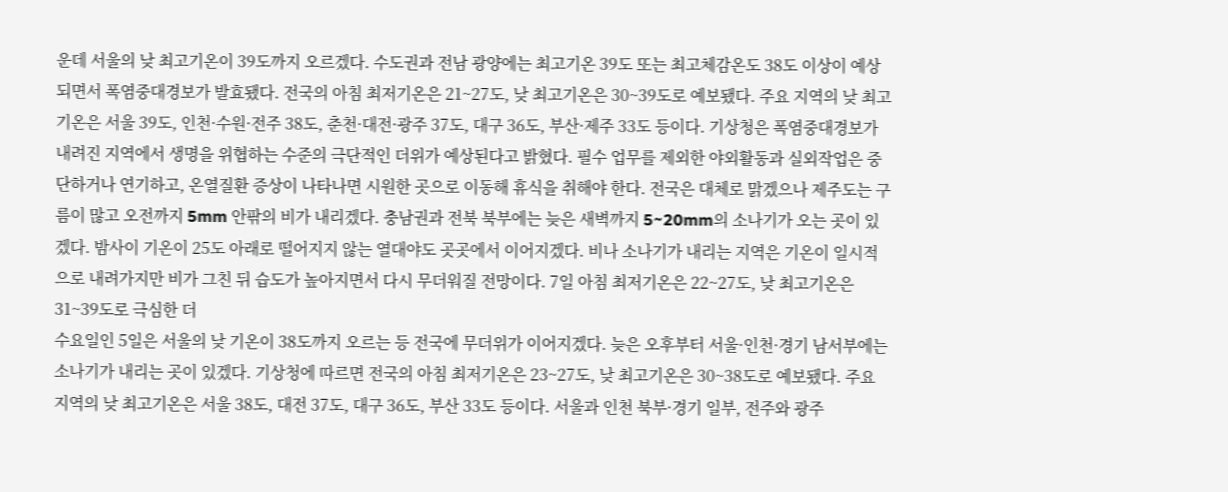운데 서울의 낮 최고기온이 39도까지 오르겠다. 수도권과 전남 광양에는 최고기온 39도 또는 최고체감온도 38도 이상이 예상되면서 폭염중대경보가 발효됐다. 전국의 아침 최저기온은 21~27도, 낮 최고기온은 30~39도로 예보됐다. 주요 지역의 낮 최고기온은 서울 39도, 인천·수원·전주 38도, 춘천·대전·광주 37도, 대구 36도, 부산·제주 33도 등이다. 기상청은 폭염중대경보가 내려진 지역에서 생명을 위협하는 수준의 극단적인 더위가 예상된다고 밝혔다. 필수 업무를 제외한 야외활동과 실외작업은 중단하거나 연기하고, 온열질환 증상이 나타나면 시원한 곳으로 이동해 휴식을 취해야 한다. 전국은 대체로 맑겠으나 제주도는 구름이 많고 오전까지 5mm 안팎의 비가 내리겠다. 충남권과 전북 북부에는 늦은 새벽까지 5~20mm의 소나기가 오는 곳이 있겠다. 밤사이 기온이 25도 아래로 떨어지지 않는 열대야도 곳곳에서 이어지겠다. 비나 소나기가 내리는 지역은 기온이 일시적으로 내려가지만 비가 그친 뒤 습도가 높아지면서 다시 무더워질 전망이다. 7일 아침 최저기온은 22~27도, 낮 최고기온은 31~39도로 극심한 더
수요일인 5일은 서울의 낮 기온이 38도까지 오르는 등 전국에 무더위가 이어지겠다. 늦은 오후부터 서울·인천·경기 남서부에는 소나기가 내리는 곳이 있겠다. 기상청에 따르면 전국의 아침 최저기온은 23~27도, 낮 최고기온은 30~38도로 예보됐다. 주요 지역의 낮 최고기온은 서울 38도, 대전 37도, 대구 36도, 부산 33도 등이다. 서울과 인천 북부·경기 일부, 전주와 광주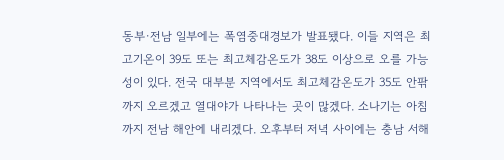동부·전남 일부에는 폭염중대경보가 발표됐다. 이들 지역은 최고기온이 39도 또는 최고체감온도가 38도 이상으로 오를 가능성이 있다. 전국 대부분 지역에서도 최고체감온도가 35도 안팎까지 오르겠고 열대야가 나타나는 곳이 많겠다. 소나기는 아침까지 전남 해안에 내리겠다. 오후부터 저녁 사이에는 충남 서해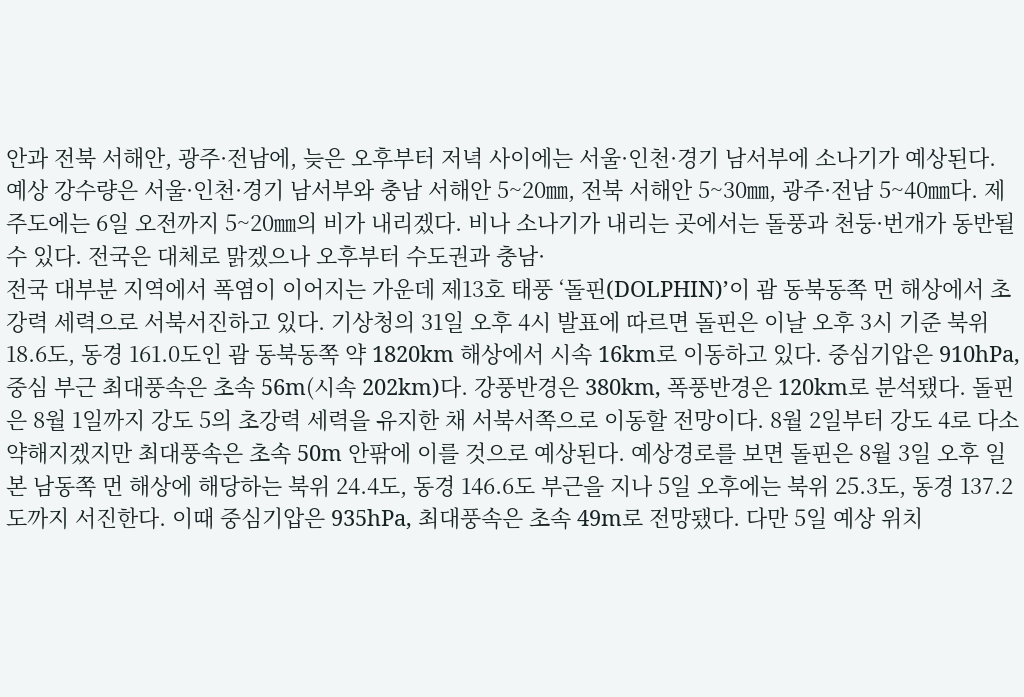안과 전북 서해안, 광주·전남에, 늦은 오후부터 저녁 사이에는 서울·인천·경기 남서부에 소나기가 예상된다. 예상 강수량은 서울·인천·경기 남서부와 충남 서해안 5~20㎜, 전북 서해안 5~30㎜, 광주·전남 5~40㎜다. 제주도에는 6일 오전까지 5~20㎜의 비가 내리겠다. 비나 소나기가 내리는 곳에서는 돌풍과 천둥·번개가 동반될 수 있다. 전국은 대체로 맑겠으나 오후부터 수도권과 충남·
전국 대부분 지역에서 폭염이 이어지는 가운데 제13호 태풍 ‘돌핀(DOLPHIN)’이 괌 동북동쪽 먼 해상에서 초강력 세력으로 서북서진하고 있다. 기상청의 31일 오후 4시 발표에 따르면 돌핀은 이날 오후 3시 기준 북위 18.6도, 동경 161.0도인 괌 동북동쪽 약 1820km 해상에서 시속 16km로 이동하고 있다. 중심기압은 910hPa, 중심 부근 최대풍속은 초속 56m(시속 202km)다. 강풍반경은 380km, 폭풍반경은 120km로 분석됐다. 돌핀은 8월 1일까지 강도 5의 초강력 세력을 유지한 채 서북서쪽으로 이동할 전망이다. 8월 2일부터 강도 4로 다소 약해지겠지만 최대풍속은 초속 50m 안팎에 이를 것으로 예상된다. 예상경로를 보면 돌핀은 8월 3일 오후 일본 남동쪽 먼 해상에 해당하는 북위 24.4도, 동경 146.6도 부근을 지나 5일 오후에는 북위 25.3도, 동경 137.2도까지 서진한다. 이때 중심기압은 935hPa, 최대풍속은 초속 49m로 전망됐다. 다만 5일 예상 위치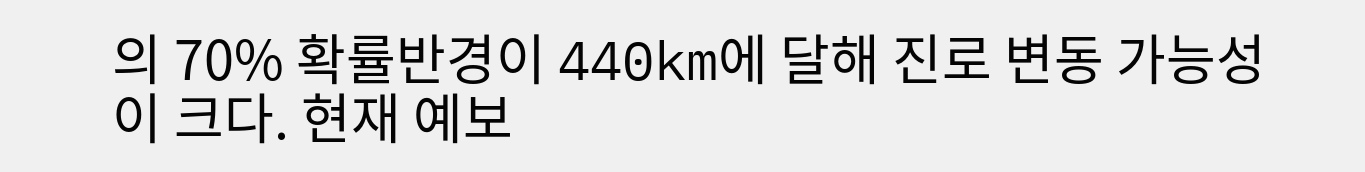의 70% 확률반경이 440km에 달해 진로 변동 가능성이 크다. 현재 예보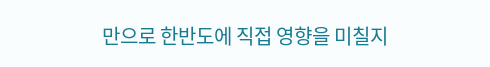만으로 한반도에 직접 영향을 미칠지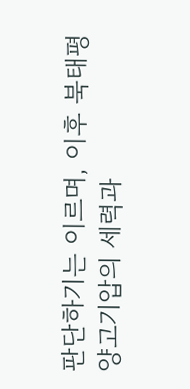판단하기는 이르며, 이후 북태평양고기압의 세력과